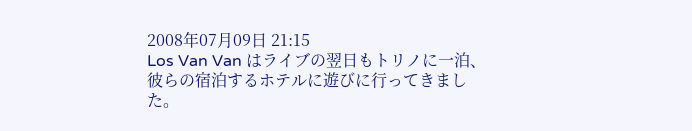2008年07月09日 21:15
Los Van Van はライブの翌日もトリノに一泊、彼らの宿泊するホテルに遊びに行ってきました。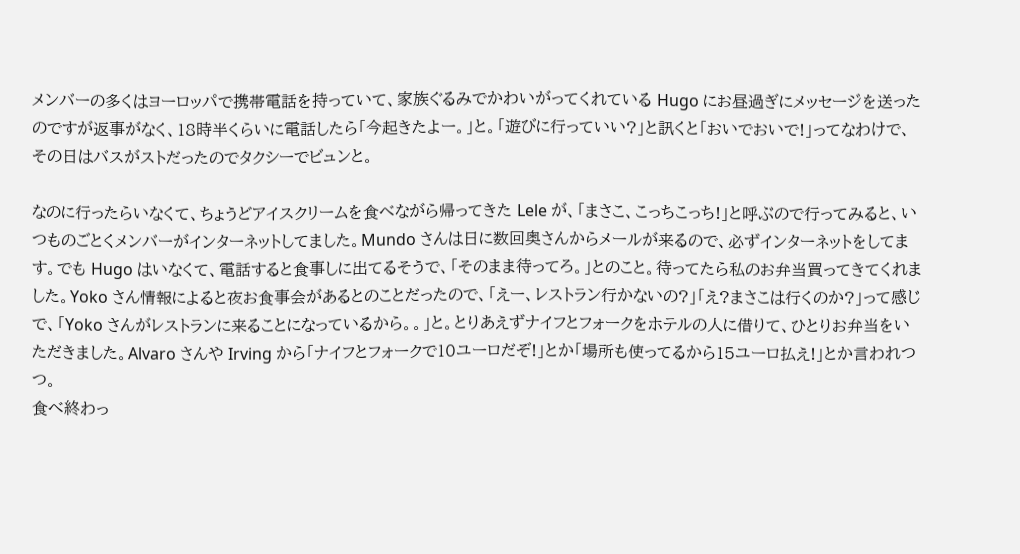メンバーの多くはヨーロッパで携帯電話を持っていて、家族ぐるみでかわいがってくれている Hugo にお昼過ぎにメッセージを送ったのですが返事がなく、18時半くらいに電話したら「今起きたよー。」と。「遊びに行っていい?」と訊くと「おいでおいで!」ってなわけで、その日はバスがストだったのでタクシーでビュンと。

なのに行ったらいなくて、ちょうどアイスクリームを食べながら帰ってきた Lele が、「まさこ、こっちこっち!」と呼ぶので行ってみると、いつものごとくメンバーがインターネットしてました。Mundo さんは日に数回奥さんからメールが来るので、必ずインターネットをしてます。でも Hugo はいなくて、電話すると食事しに出てるそうで、「そのまま待ってろ。」とのこと。待ってたら私のお弁当買ってきてくれました。Yoko さん情報によると夜お食事会があるとのことだったので、「えー、レストラン行かないの?」「え?まさこは行くのか?」って感じで、「Yoko さんがレストランに来ることになっているから。。」と。とりあえずナイフとフォークをホテルの人に借りて、ひとりお弁当をいただきました。Alvaro さんや Irving から「ナイフとフォークで10ユーロだぞ!」とか「場所も使ってるから15ユーロ払え!」とか言われつつ。
食べ終わっ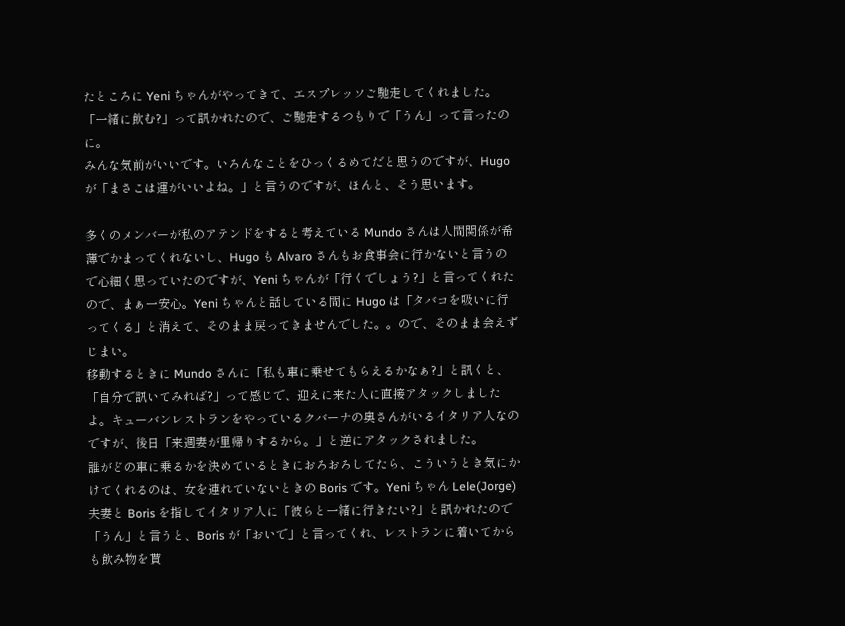たところに Yeni ちゃんがやってきて、エスプレッソご馳走してくれました。「一緒に飲む?」って訊かれたので、ご馳走するつもりで「うん」って言ったのに。
みんな気前がいいです。いろんなことをひっくるめてだと思うのですが、Hugo が「まさこは運がいいよね。」と言うのですが、ほんと、そう思います。

多くのメンバーが私のアテンドをすると考えている Mundo さんは人間関係が希薄でかまってくれないし、Hugo も Alvaro さんもお食事会に行かないと言うので心細く思っていたのですが、Yeni ちゃんが「行くでしょう?」と言ってくれたので、まぁ一安心。Yeni ちゃんと話している間に Hugo は「タバコを吸いに行ってくる」と消えて、そのまま戻ってきませんでした。。ので、そのまま会えずじまい。
移動するときに Mundo さんに「私も車に乗せてもらえるかなぁ?」と訊くと、「自分で訊いてみれば?」って感じで、迎えに来た人に直接アタックしましたよ。キューバンレストランをやっているクバーナの奥さんがいるイタリア人なのですが、後日「来週妻が里帰りするから。」と逆にアタックされました。
誰がどの車に乗るかを決めているときにおろおろしてたら、こういうとき気にかけてくれるのは、女を連れていないときの Boris です。Yeni ちゃん Lele(Jorge)夫妻と Boris を指してイタリア人に「彼らと一緒に行きたい?」と訊かれたので「うん」と言うと、Boris が「おいで」と言ってくれ、レストランに着いてからも飲み物を貰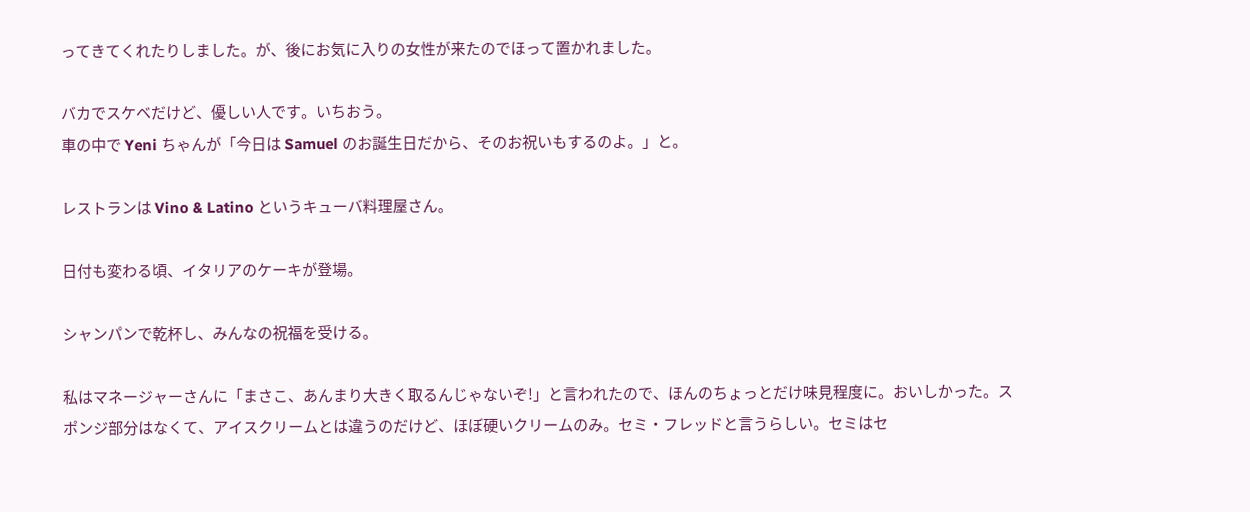ってきてくれたりしました。が、後にお気に入りの女性が来たのでほって置かれました。

バカでスケベだけど、優しい人です。いちおう。
車の中で Yeni ちゃんが「今日は Samuel のお誕生日だから、そのお祝いもするのよ。」と。

レストランは Vino & Latino というキューバ料理屋さん。

日付も変わる頃、イタリアのケーキが登場。

シャンパンで乾杯し、みんなの祝福を受ける。

私はマネージャーさんに「まさこ、あんまり大きく取るんじゃないぞ!」と言われたので、ほんのちょっとだけ味見程度に。おいしかった。スポンジ部分はなくて、アイスクリームとは違うのだけど、ほぼ硬いクリームのみ。セミ・フレッドと言うらしい。セミはセ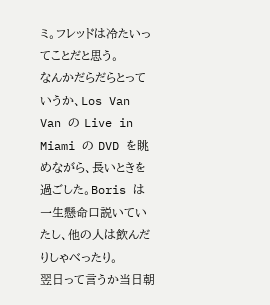ミ。フレッドは冷たいってことだと思う。
なんかだらだらとっていうか、Los Van Van の Live in Miami の DVD を眺めながら、長いときを過ごした。Boris は一生懸命口説いていたし、他の人は飲んだりしゃべったり。
翌日って言うか当日朝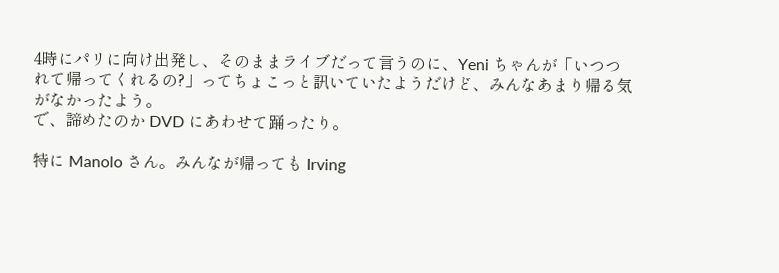4時にパリに向け出発し、そのままライブだって言うのに、Yeni ちゃんが「いつつれて帰ってくれるの?」ってちょこっと訊いていたようだけど、みんなあまり帰る気がなかったよう。
で、諦めたのか DVD にあわせて踊ったり。

特に Manolo さん。みんなが帰っても Irving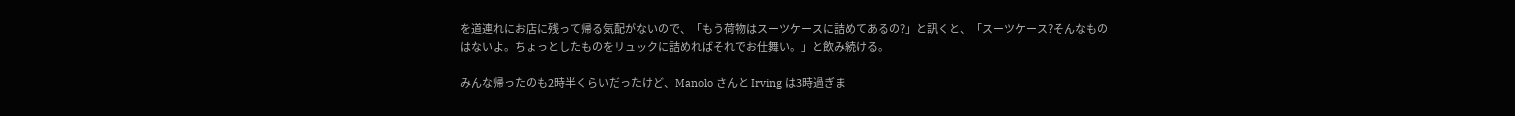を道連れにお店に残って帰る気配がないので、「もう荷物はスーツケースに詰めてあるの?」と訊くと、「スーツケース?そんなものはないよ。ちょっとしたものをリュックに詰めればそれでお仕舞い。」と飲み続ける。

みんな帰ったのも2時半くらいだったけど、Manolo さんと Irving は3時過ぎま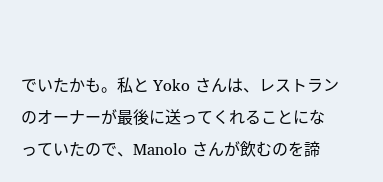でいたかも。私と Yoko さんは、レストランのオーナーが最後に送ってくれることになっていたので、Manolo さんが飲むのを諦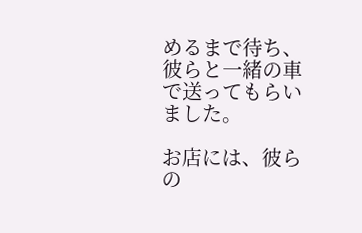めるまで待ち、彼らと一緒の車で送ってもらいました。

お店には、彼らの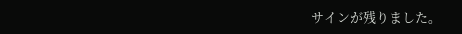サインが残りました。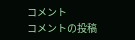コメント
コメントの投稿